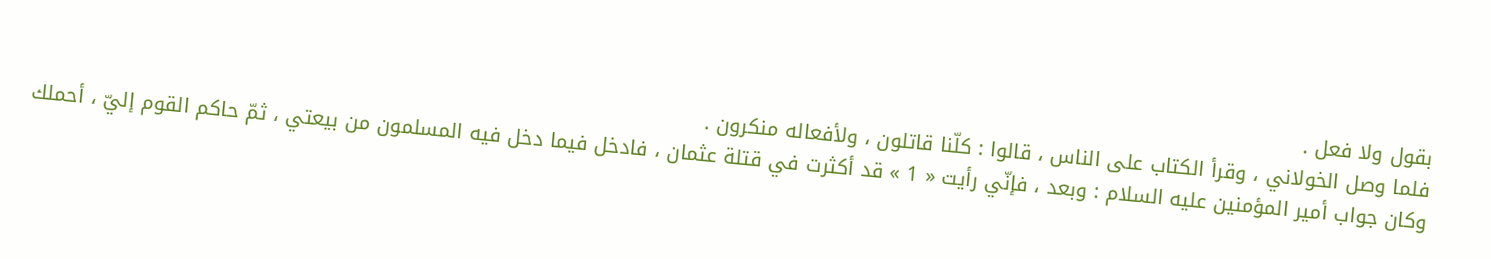بقول ولا فعل .
فلما وصل الخولاني ، وقرأ الكتاب على الناس ، قالوا : كلّنا قاتلون ، ولأفعاله منكرون .
وكان جواب أمير المؤمنين عليه السلام : وبعد ، فإنّي رأيت « 1 » قد أكثرت في قتلة عثمان ، فادخل فيما دخل فيه المسلمون من بيعتي ، ثمّ حاكم القوم إليّ ، أحملك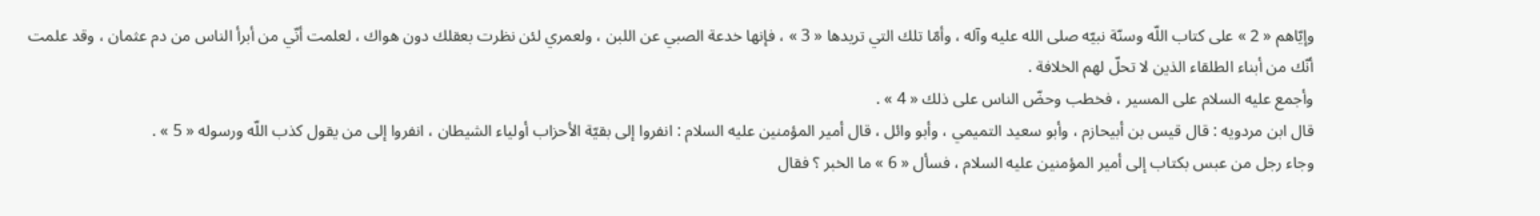وإيّاهم « 2 » على كتاب اللّه وسنّة نبيّه صلى الله عليه وآله ، وأمّا تلك التي تريدها « 3 » ، فإنها خدعة الصبي عن اللبن ، ولعمري لئن نظرت بعقلك دون هواك ، لعلمت أنّي من أبرأ الناس من دم عثمان ، وقد علمت أنّك من أبناء الطلقاء الذين لا تحلّ لهم الخلافة .
وأجمع عليه السلام على المسير ، فخطب وحضّ الناس على ذلك « 4 » .
قال ابن مردويه : قال قيس بن أبيحازم ، وأبو سعيد التميمي ، وأبو وائل ، قال أمير المؤمنين عليه السلام : انفروا إلى بقيّة الأحزاب أولياء الشيطان ، انفروا إلى من يقول كذب اللّه ورسوله « 5 » .
وجاء رجل من عبس بكتاب إلى أمير المؤمنين عليه السلام ، فسأل « 6 » ما الخبر ؟ فقال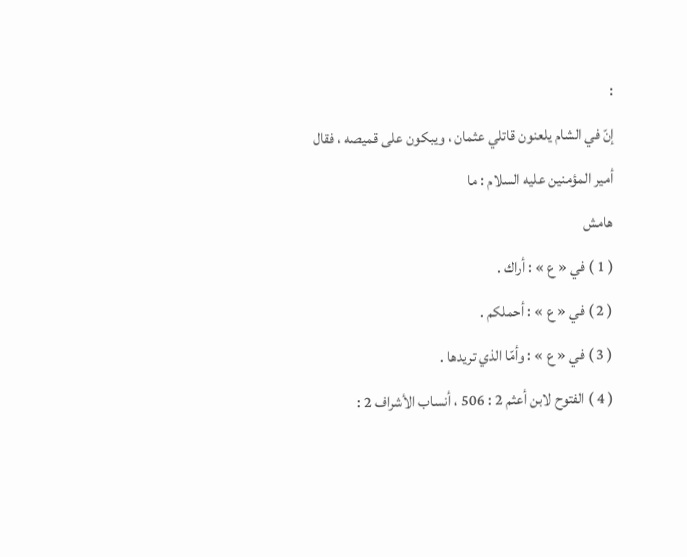:
إنّ في الشام يلعنون قاتلي عثمان ، ويبكون على قميصه ، فقال أمير المؤمنين عليه السلام : ما
هامش
( 1 ) في « ع » : أراك .
( 2 ) في « ع » : أحملكم .
( 3 ) في « ع » : وأمّا الذي تريدها .
( 4 ) الفتوح لابن أعثم 2 : 506 ، أنساب الأشراف 2 :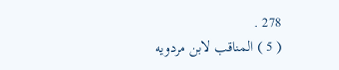278 .
( 5 ) المناقب لابن مردويه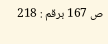ص 167 برقم : 218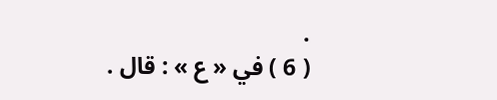.
( 6 ) في « ع » : قال .